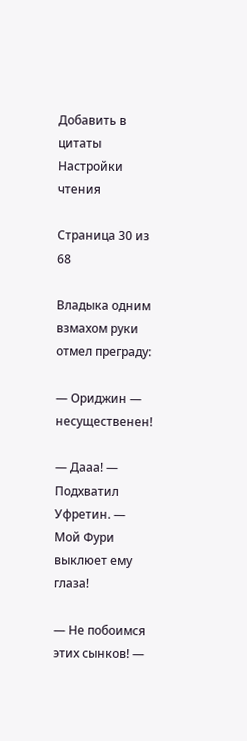Добавить в цитаты Настройки чтения

Страница 30 из 68

Владыка одним взмахом руки отмел преграду:

— Ориджин — несущественен!

— Дааа! — Подхватил Уфретин. — Мой Фури выклюет ему глаза!

— Не побоимся этих сынков! —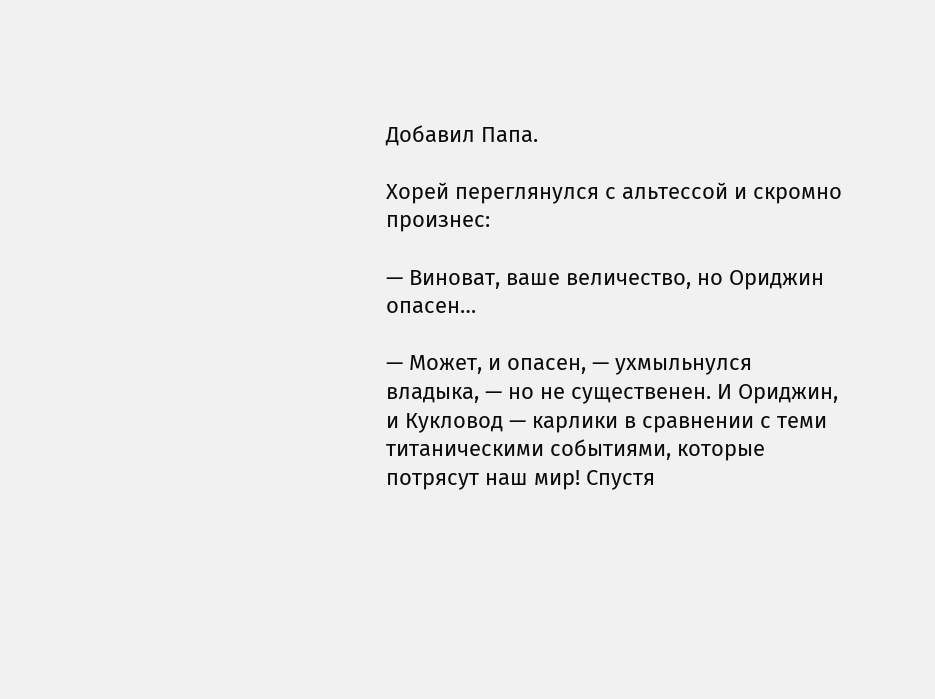Добавил Папа.

Хорей переглянулся с альтессой и скромно произнес:

— Виноват, ваше величество, но Ориджин опасен…

— Может, и опасен, — ухмыльнулся владыка, — но не существенен. И Ориджин, и Кукловод — карлики в сравнении с теми титаническими событиями, которые потрясут наш мир! Спустя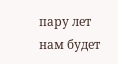пару лет нам будет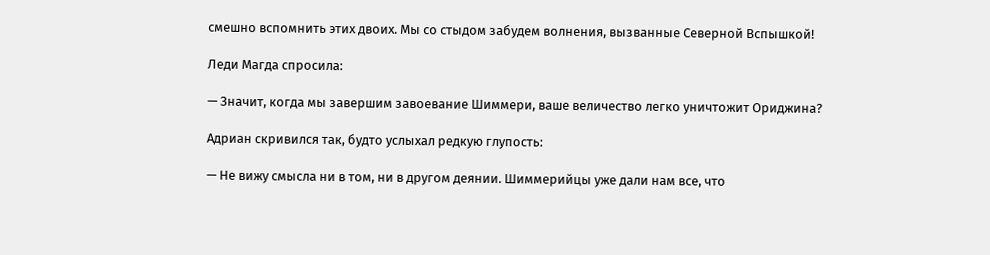смешно вспомнить этих двоих. Мы со стыдом забудем волнения, вызванные Северной Вспышкой!

Леди Магда спросила:

— Значит, когда мы завершим завоевание Шиммери, ваше величество легко уничтожит Ориджина?

Адриан скривился так, будто услыхал редкую глупость:

— Не вижу смысла ни в том, ни в другом деянии. Шиммерийцы уже дали нам все, что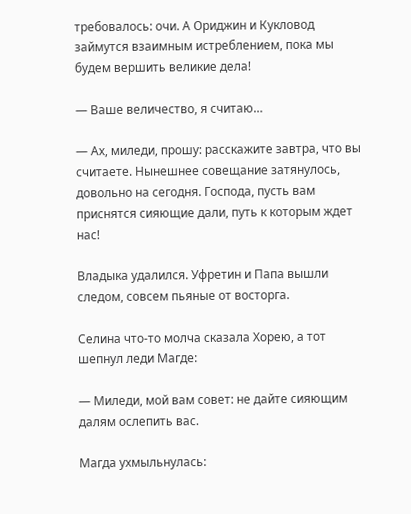требовалось: очи. А Ориджин и Кукловод займутся взаимным истреблением, пока мы будем вершить великие дела!

— Ваше величество, я считаю…

— Ах, миледи, прошу: расскажите завтра, что вы считаете. Нынешнее совещание затянулось, довольно на сегодня. Господа, пусть вам приснятся сияющие дали, путь к которым ждет нас!

Владыка удалился. Уфретин и Папа вышли следом, совсем пьяные от восторга.

Селина что-то молча сказала Хорею, а тот шепнул леди Магде:

— Миледи, мой вам совет: не дайте сияющим далям ослепить вас.

Магда ухмыльнулась: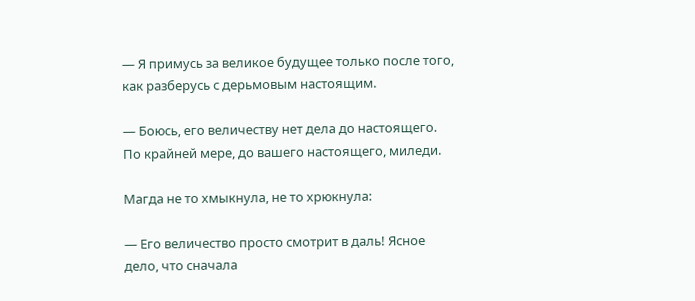— Я примусь за великое будущее только после того, как разберусь с дерьмовым настоящим.

— Боюсь, его величеству нет дела до настоящего. По крайней мере, до вашего настоящего, миледи.

Магда не то хмыкнула, не то хрюкнула:

— Его величество просто смотрит в даль! Ясное дело, что сначала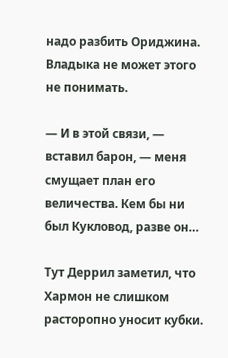надо разбить Ориджина. Владыка не может этого не понимать.

— И в этой связи, — вставил барон, — меня смущает план его величества. Кем бы ни был Кукловод, разве он…

Тут Деррил заметил, что Хармон не слишком расторопно уносит кубки.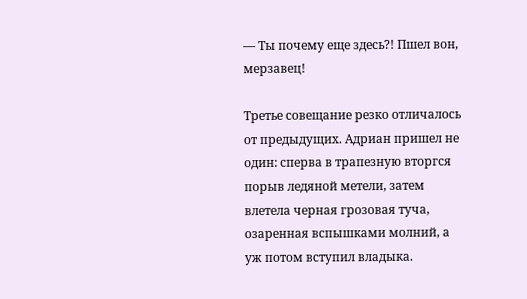— Ты почему еще здесь?! Пшел вон, мерзавец!

Третье совещание резко отличалось от предыдущих. Адриан пришел не один: сперва в трапезную вторгся порыв ледяной метели, затем влетела черная грозовая туча, озаренная вспышками молний, а уж потом вступил владыка.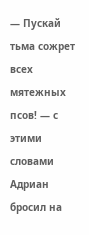— Пускай тьма сожрет всех мятежных псов! — с этими словами Адриан бросил на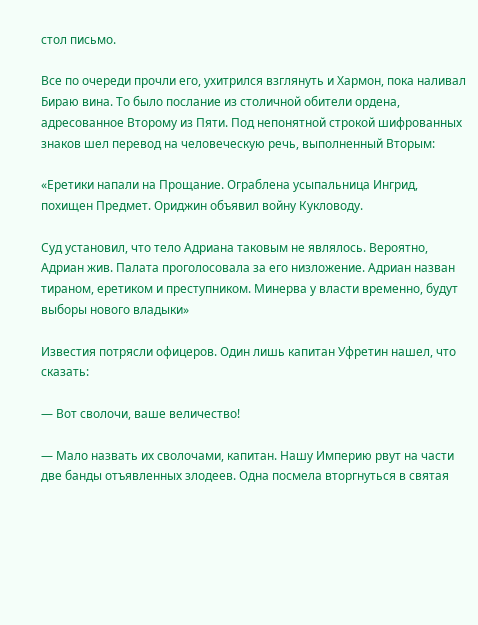стол письмо.

Все по очереди прочли его, ухитрился взглянуть и Хармон, пока наливал Бираю вина. То было послание из столичной обители ордена, адресованное Второму из Пяти. Под непонятной строкой шифрованных знаков шел перевод на человеческую речь, выполненный Вторым:

«Еретики напали на Прощание. Ограблена усыпальница Ингрид, похищен Предмет. Ориджин объявил войну Кукловоду.

Суд установил, что тело Адриана таковым не являлось. Вероятно, Адриан жив. Палата проголосовала за его низложение. Адриан назван тираном, еретиком и преступником. Минерва у власти временно, будут выборы нового владыки»

Известия потрясли офицеров. Один лишь капитан Уфретин нашел, что сказать:

— Вот сволочи, ваше величество!

— Мало назвать их сволочами, капитан. Нашу Империю рвут на части две банды отъявленных злодеев. Одна посмела вторгнуться в святая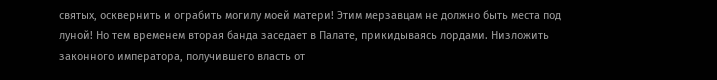святых, осквернить и ограбить могилу моей матери! Этим мерзавцам не должно быть места под луной! Но тем временем вторая банда заседает в Палате, прикидываясь лордами. Низложить законного императора, получившего власть от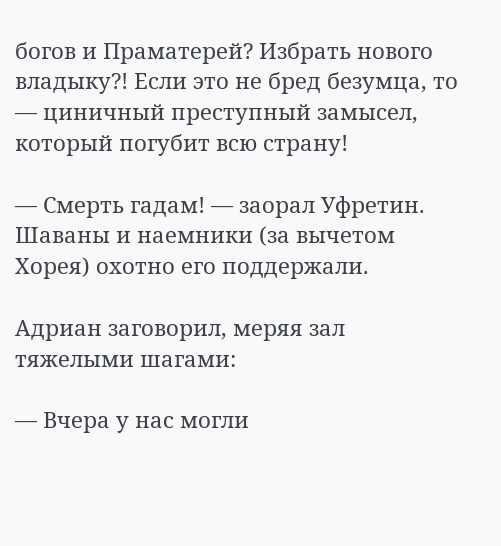богов и Праматерей? Избрать нового владыку?! Если это не бред безумца, то — циничный преступный замысел, который погубит всю страну!

— Смерть гадам! — заорал Уфретин. Шаваны и наемники (за вычетом Хорея) охотно его поддержали.

Адриан заговорил, меряя зал тяжелыми шагами:

— Вчера у нас могли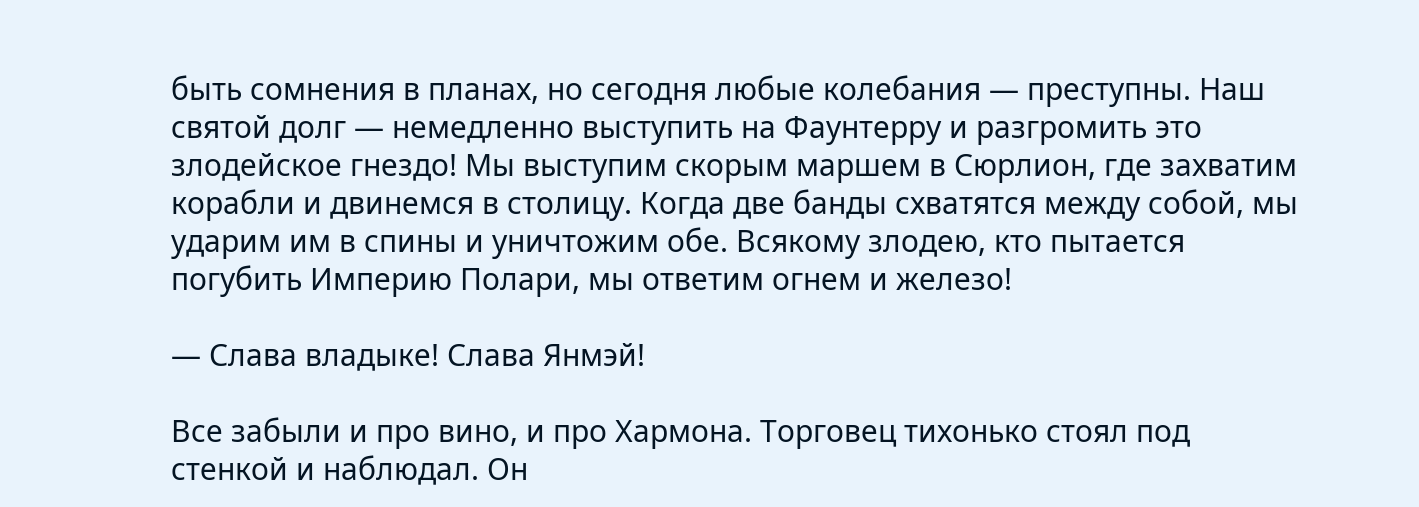быть сомнения в планах, но сегодня любые колебания — преступны. Наш святой долг — немедленно выступить на Фаунтерру и разгромить это злодейское гнездо! Мы выступим скорым маршем в Сюрлион, где захватим корабли и двинемся в столицу. Когда две банды схватятся между собой, мы ударим им в спины и уничтожим обе. Всякому злодею, кто пытается погубить Империю Полари, мы ответим огнем и железо!

— Слава владыке! Слава Янмэй!

Все забыли и про вино, и про Хармона. Торговец тихонько стоял под стенкой и наблюдал. Он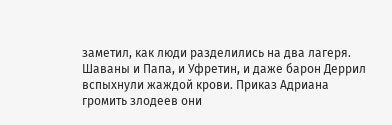заметил, как люди разделились на два лагеря. Шаваны и Папа, и Уфретин, и даже барон Деррил вспыхнули жаждой крови. Приказ Адриана громить злодеев они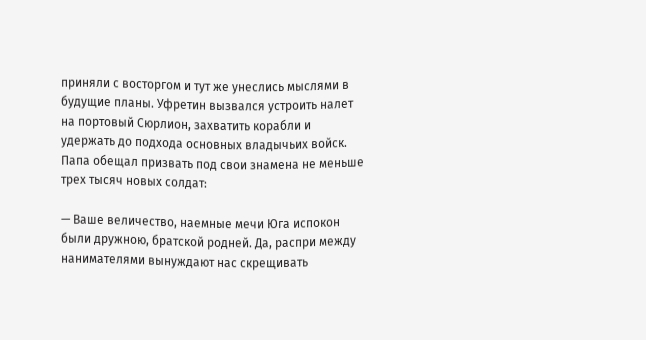приняли с восторгом и тут же унеслись мыслями в будущие планы. Уфретин вызвался устроить налет на портовый Сюрлион, захватить корабли и удержать до подхода основных владычьих войск. Папа обещал призвать под свои знамена не меньше трех тысяч новых солдат:

— Ваше величество, наемные мечи Юга испокон были дружною, братской родней. Да, распри между нанимателями вынуждают нас скрещивать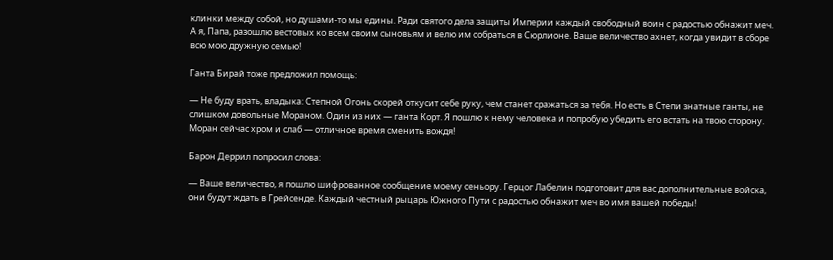клинки между собой, но душами-то мы едины. Ради святого дела защиты Империи каждый свободный воин с радостью обнажит меч. А я, Папа, разошлю вестовых ко всем своим сыновьям и велю им собраться в Сюрлионе. Ваше величество ахнет, когда увидит в сборе всю мою дружную семью!

Ганта Бирай тоже предложил помощь:

— Не буду врать, владыка: Степной Огонь скорей откусит себе руку, чем станет сражаться за тебя. Но есть в Степи знатные ганты, не слишком довольные Мораном. Один из них — ганта Корт. Я пошлю к нему человека и попробую убедить его встать на твою сторону. Моран сейчас хром и слаб — отличное время сменить вождя!

Барон Деррил попросил слова:

— Ваше величество, я пошлю шифрованное сообщение моему сеньору. Герцог Лабелин подготовит для вас дополнительные войска, они будут ждать в Грейсенде. Каждый честный рыцарь Южного Пути с радостью обнажит меч во имя вашей победы!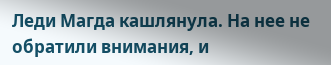Леди Магда кашлянула. На нее не обратили внимания, и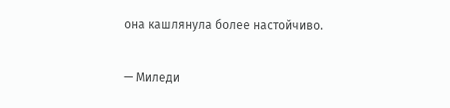она кашлянула более настойчиво.

— Миледи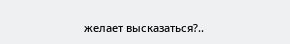желает высказаться?..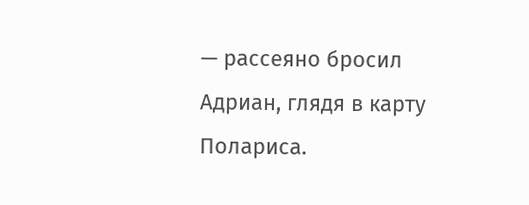— рассеяно бросил Адриан, глядя в карту Полариса.